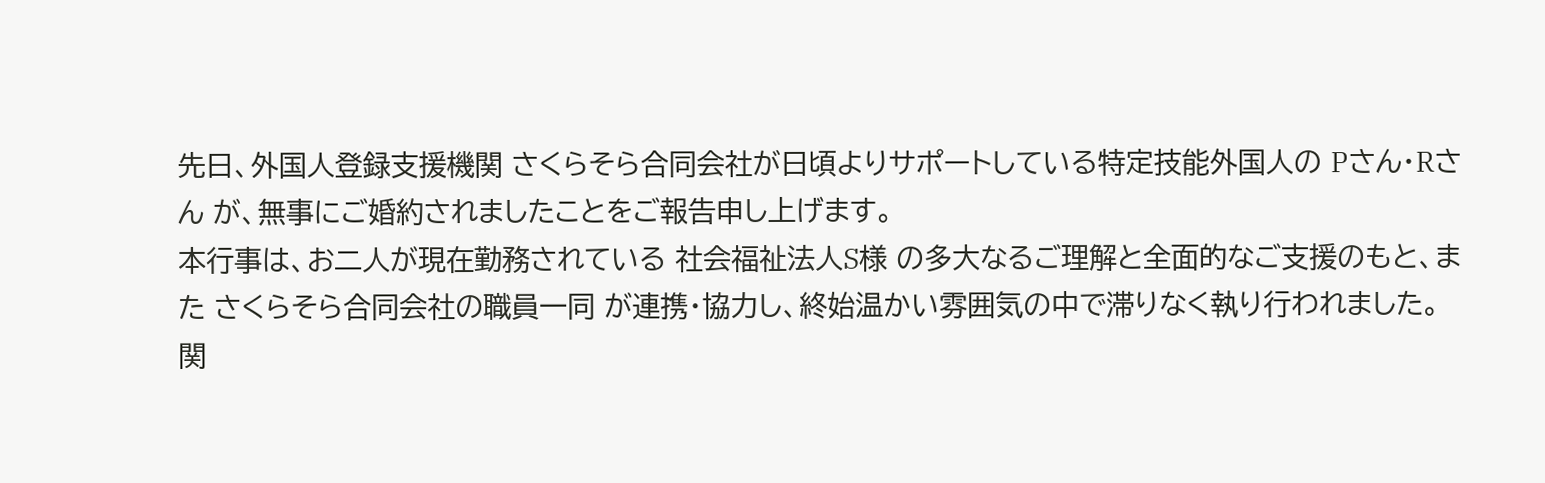先日、外国人登録支援機関 さくらそら合同会社が日頃よりサポートしている特定技能外国人の Pさん・Rさん が、無事にご婚約されましたことをご報告申し上げます。
本行事は、お二人が現在勤務されている 社会福祉法人S様 の多大なるご理解と全面的なご支援のもと、また さくらそら合同会社の職員一同 が連携・協力し、終始温かい雰囲気の中で滞りなく執り行われました。関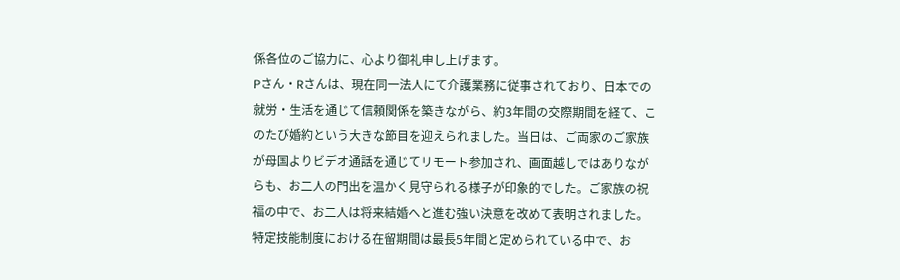係各位のご協力に、心より御礼申し上げます。
Pさん・Rさんは、現在同一法人にて介護業務に従事されており、日本での就労・生活を通じて信頼関係を築きながら、約3年間の交際期間を経て、このたび婚約という大きな節目を迎えられました。当日は、ご両家のご家族が母国よりビデオ通話を通じてリモート参加され、画面越しではありながらも、お二人の門出を温かく見守られる様子が印象的でした。ご家族の祝福の中で、お二人は将来結婚へと進む強い決意を改めて表明されました。
特定技能制度における在留期間は最長5年間と定められている中で、お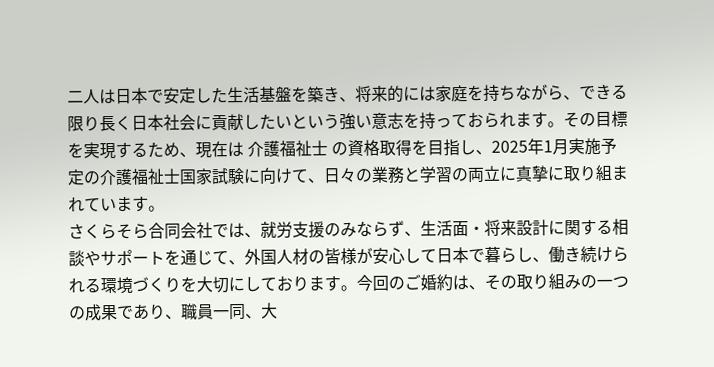二人は日本で安定した生活基盤を築き、将来的には家庭を持ちながら、できる限り長く日本社会に貢献したいという強い意志を持っておられます。その目標を実現するため、現在は 介護福祉士 の資格取得を目指し、2025年1月実施予定の介護福祉士国家試験に向けて、日々の業務と学習の両立に真摯に取り組まれています。
さくらそら合同会社では、就労支援のみならず、生活面・将来設計に関する相談やサポートを通じて、外国人材の皆様が安心して日本で暮らし、働き続けられる環境づくりを大切にしております。今回のご婚約は、その取り組みの一つの成果であり、職員一同、大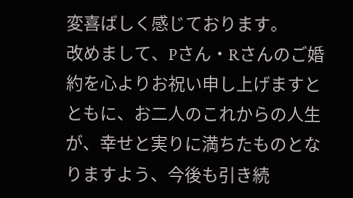変喜ばしく感じております。
改めまして、Pさん・Rさんのご婚約を心よりお祝い申し上げますとともに、お二人のこれからの人生が、幸せと実りに満ちたものとなりますよう、今後も引き続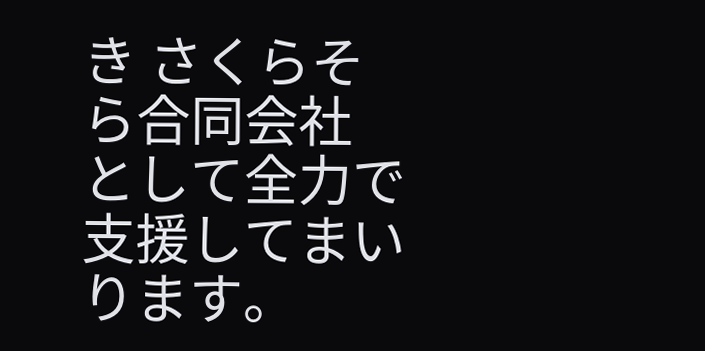き さくらそら合同会社 として全力で支援してまいります。